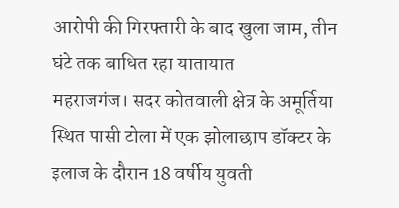आरोपी की गिरफ्तारी के बाद खुला जाम, तीन घंटे तक बाधित रहा यातायात
महराजगंज। सदर कोतवाली क्षेत्र के अमूर्तिया स्थित पासी टोला में एक झोलाछाप डॉक्टर के इलाज के दौरान 18 वर्षीय युवती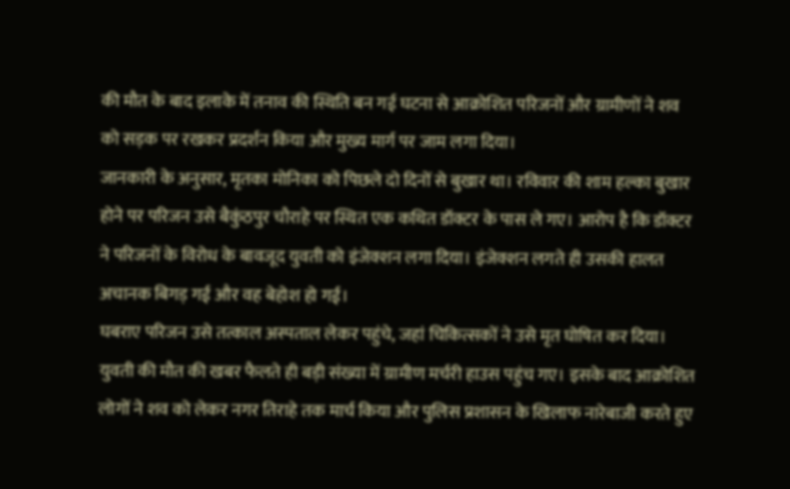की मौत के बाद इलाके में तनाव की स्थिति बन गई घटना से आक्रोशित परिजनों और ग्रामीणों ने शव को सड़क पर रखकर प्रदर्शन किया और मुख्य मार्ग पर जाम लगा दिया।
जानकारी के अनुसार, मृतका मोनिका को पिछले दो दिनों से बुखार था। रविवार की शाम हल्का बुखार होने पर परिजन उसे बैकुंठपुर चौराहे पर स्थित एक कथित डॉक्टर के पास ले गए। आरोप है कि डॉक्टर ने परिजनों के विरोध के बावजूद युवती को इंजेक्शन लगा दिया। इंजेक्शन लगते ही उसकी हालत अचानक बिगड़ गई और वह बेहोश हो गई।
घबराए परिजन उसे तत्काल अस्पताल लेकर पहुंचे, जहां चिकित्सकों ने उसे मृत घोषित कर दिया। युवती की मौत की खबर फैलते ही बड़ी संख्या में ग्रामीण मर्चरी हाउस पहुंच गए। इसके बाद आक्रोशित लोगों ने शव को लेकर नगर तिराहे तक मार्च किया और पुलिस प्रशासन के खिलाफ नारेबाजी करते हुए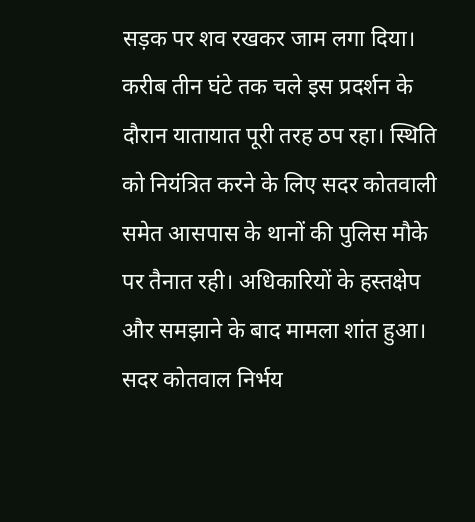सड़क पर शव रखकर जाम लगा दिया।
करीब तीन घंटे तक चले इस प्रदर्शन के दौरान यातायात पूरी तरह ठप रहा। स्थिति को नियंत्रित करने के लिए सदर कोतवाली समेत आसपास के थानों की पुलिस मौके पर तैनात रही। अधिकारियों के हस्तक्षेप और समझाने के बाद मामला शांत हुआ।
सदर कोतवाल निर्भय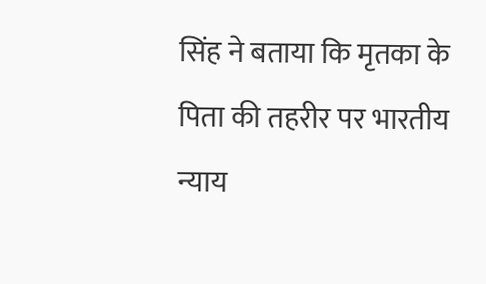सिंह ने बताया कि मृतका के पिता की तहरीर पर भारतीय न्याय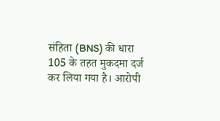संहिता (BNS) की धारा 105 के तहत मुकदमा दर्ज कर लिया गया है। आरोपी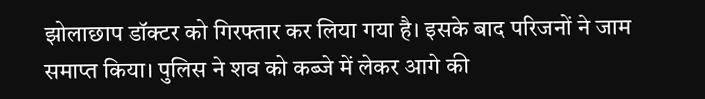झोलाछाप डॉक्टर को गिरफ्तार कर लिया गया है। इसके बाद परिजनों ने जाम समाप्त किया। पुलिस ने शव को कब्जे में लेकर आगे की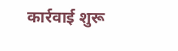कार्रवाई शुरू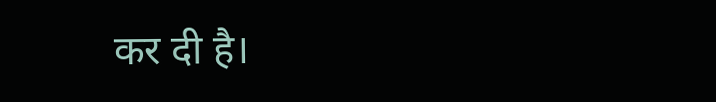कर दी है।